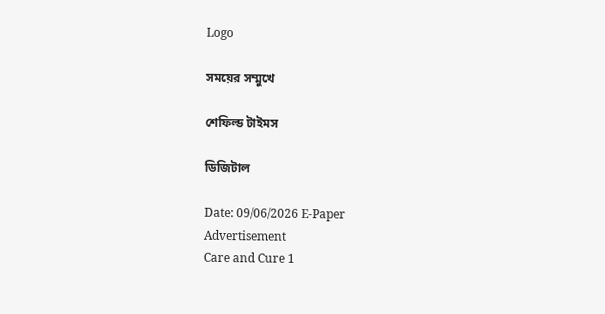Logo

সময়ের সম্মুখে

শেফিল্ড টাইমস

ডিজিটাল

Date: 09/06/2026 E-Paper
Advertisement
Care and Cure 1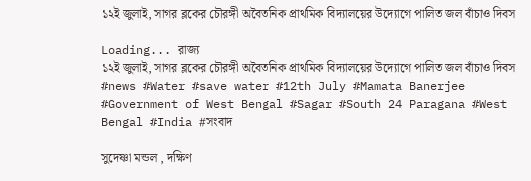১২ই জুলাই, সাগর ব্লকের চৌরঙ্গী অবৈতনিক প্রাথমিক বিদ্যালয়ের উদ্যোগে পালিত জল বাঁচাও দিবস

Loading... রাজ্য
১২ই জুলাই, সাগর ব্লকের চৌরঙ্গী অবৈতনিক প্রাথমিক বিদ্যালয়ের উদ্যোগে পালিত জল বাঁচাও দিবস
#news #Water #save water #12th July #Mamata Banerjee #Government of West Bengal #Sagar #South 24 Paragana #West Bengal #India #সংবাদ

সুদেষ্ণা মন্ডল , দক্ষিণ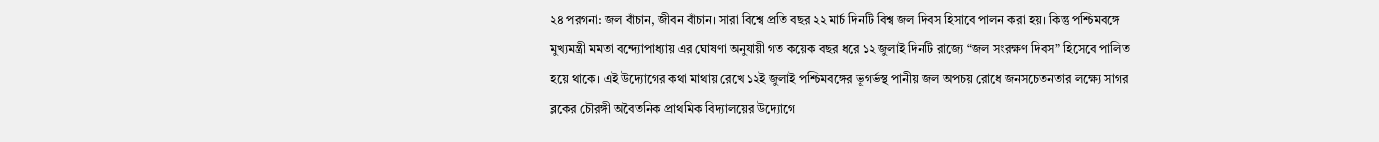২৪ পরগনা: জল বাঁচান, জীবন বাঁচান। সারা বিশ্বে প্রতি বছর ২২ মার্চ দিনটি বিশ্ব জল দিবস হিসাবে পালন করা হয়। কিন্তু পশ্চিমবঙ্গে মুখ্যমন্ত্রী মমতা বন্দ্যোপাধ্যায় এর ঘোষণা অনুযায়ী গত কয়েক বছর ধরে ১২ জুলাই দিনটি রাজ্যে “জল সংরক্ষণ দিবস” হিসেবে পালিত হয়ে থাকে। এই উদ্যোগের কথা মাথায় রেখে ১২ই জুলাই পশ্চিমবঙ্গের ভূগর্ভস্থ পানীয় জল অপচয় রোধে জনসচেতনতার লক্ষ্যে সাগর ব্লকের চৌরঙ্গী অবৈতনিক প্রাথমিক বিদ্যালয়ের উদ্যোগে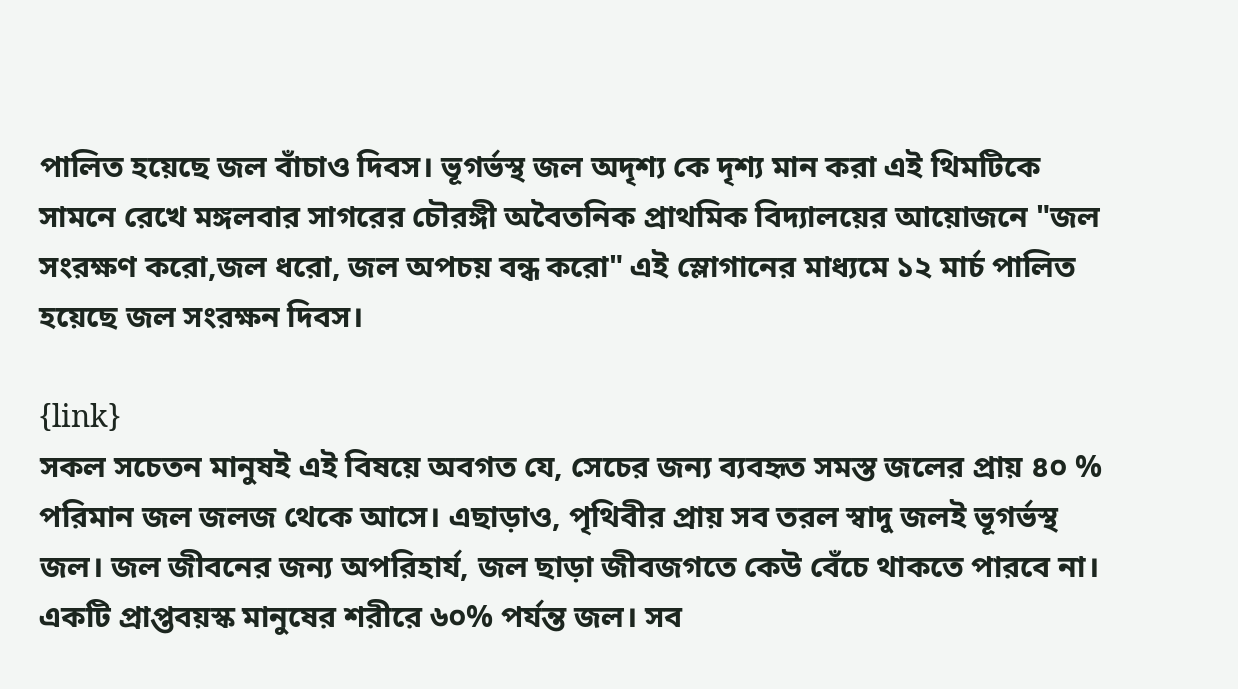পালিত হয়েছে জল বাঁচাও দিবস। ভূগর্ভস্থ জল অদৃশ্য কে দৃশ্য মান করা এই থিমটিকে সামনে রেখে মঙ্গলবার সাগরের চৌরঙ্গী অবৈতনিক প্রাথমিক বিদ্যালয়ের আয়োজনে "জল সংরক্ষণ করো,জল ধরো, জল অপচয় বন্ধ করো" এই স্লোগানের মাধ্যমে ১২ মার্চ পালিত হয়েছে জল সংরক্ষন দিবস।

{link}
সকল সচেতন মানুষই এই বিষয়ে অবগত যে, সেচের জন্য ব্যবহৃত সমস্ত জলের প্রায় ৪০ % পরিমান জল জলজ থেকে আসে। এছাড়াও, পৃথিবীর প্রায় সব তরল স্বাদু জলই ভূগর্ভস্থ জল। জল জীবনের জন্য অপরিহার্য, জল ছাড়া জীবজগতে কেউ বেঁচে থাকতে পারবে না। একটি প্রাপ্তবয়স্ক মানুষের শরীরে ৬০% পর্যন্ত জল। সব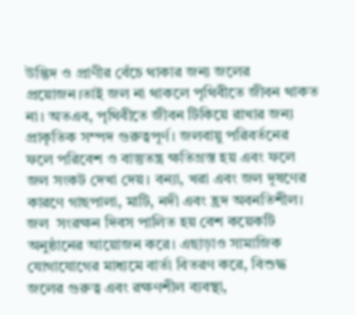উদ্ভিদ ও প্রাণীর বেঁচে থাকার জন্য জলের প্রয়োজন।তাই জল না থাকলে পৃথিবীতে জীবন থাকত না। অতএব, পৃথিবীতে জীবন টিকিয়ে রাখার জন্য প্রাকৃতিক সম্পদ গুরুত্বপূর্ণ। জলবায়ু পরিবর্তনের ফলে পরিবেশ ও বাস্তুতন্ত্র ক্ষতিগ্রস্ত হয় এবং ফলে জল সংকট দেখা দেয়। বন্যা, খরা এবং জল দূষণের কারণে গাছপালা, মাটি, নদী এবং হ্রদ অবনতিশীল। জল  সংরক্ষন দিবস পালিত হয় বেশ কয়েকটি অনুষ্ঠানের আয়োজন করে। এছাড়াও সামাজিক যোগাযোগের মাধ্যমে বার্তা বিতরণ করে, বিশুদ্ধ জলের গুরুত্ব এবং রক্ষণশীল ব্যবস্থা,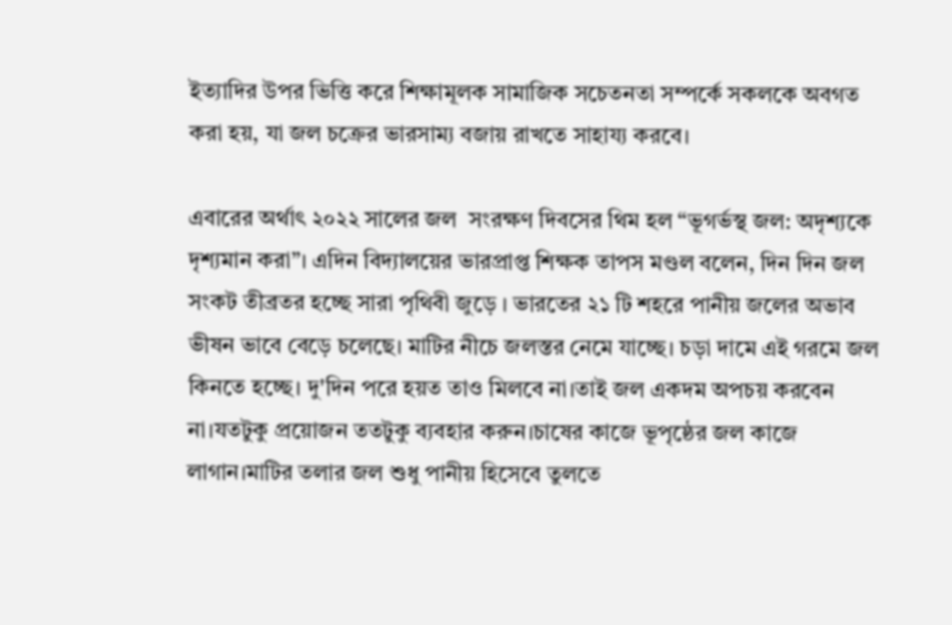ইত্যাদির উপর ভিত্তি করে শিক্ষামূলক সামাজিক সচেতনতা সম্পর্কে সকলকে অবগত করা হয়, যা জল চক্রের ভারসাম্য বজায় রাখতে সাহায্য করবে।

এবারের অর্থাৎ ২০২২ সালের জল  সংরক্ষণ দিবসের থিম হল “ভূগর্ভস্থ জল: অদৃশ্যকে দৃশ্যমান করা”। এদিন বিদ্যালয়ের ভারপ্রাপ্ত শিক্ষক তাপস মণ্ডল বলেন, দিন দিন জল সংকট তীব্রতর হচ্ছে সারা পৃথিবী জুড়ে । ভারতের ২১ টি শহরে পানীয় জলের অভাব ভীষন ভাবে বেড়ে চলেছে। মাটির নীচে জলস্তর নেমে যাচ্ছে। চড়া দামে এই গরমে জল কিনতে হচ্ছে। দু'দিন পরে হয়ত তাও মিলবে না।তাই জল একদম অপচয় করবেন না।যতটুকু প্রয়োজন ততটুকু ব্যবহার করুন।চাষের কাজে ভূপৃষ্ঠের জল কাজে লাগান।মাটির তলার জল শুধু পানীয় হিসেবে তুলতে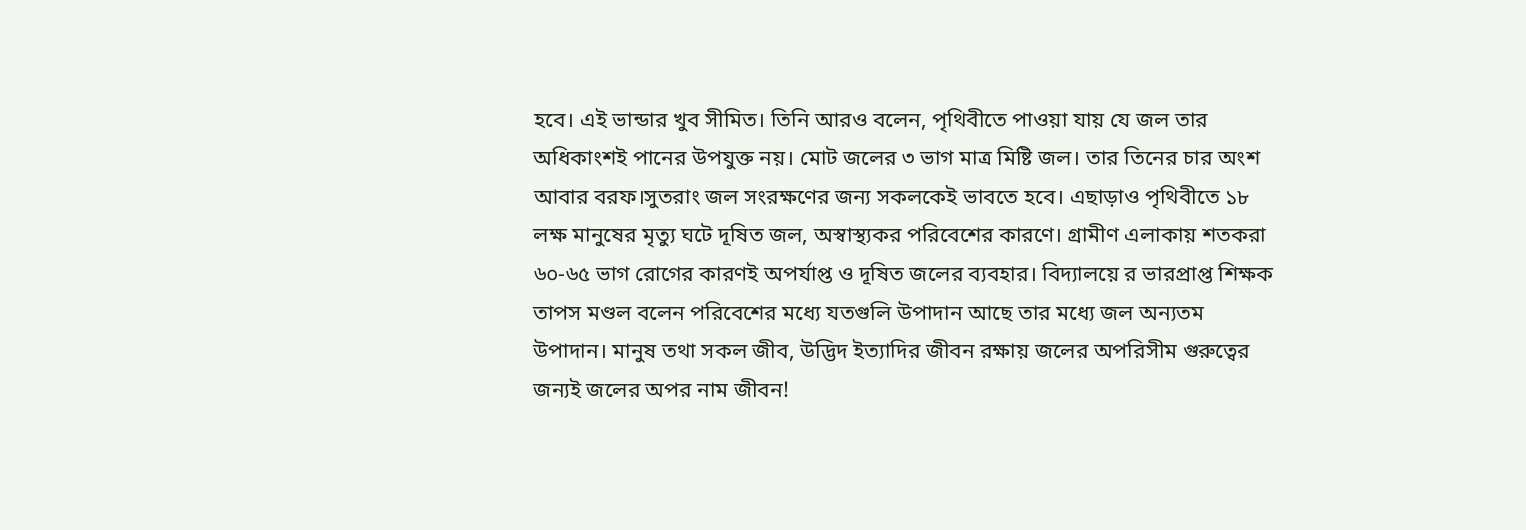হবে। এই ভান্ডার খুব সীমিত। তিনি আরও বলেন, পৃথিবীতে পাওয়া যায় যে জল তার অধিকাংশই পানের উপযুক্ত নয়। মোট জলের ৩ ভাগ মাত্র মিষ্টি জল। তার তিনের চার অংশ আবার বরফ।সুতরাং জল সংরক্ষণের জন্য সকলকেই ভাবতে হবে। এছাড়াও পৃথিবীতে ১৮ লক্ষ মানুষের মৃত্যু ঘটে দূষিত জল, অস্বাস্থ্যকর পরিবেশের কারণে। গ্রামীণ এলাকায় শতকরা ৬০-৬৫ ভাগ রোগের কারণই অপর্যাপ্ত ও দূষিত জলের ব্যবহার। বিদ্যালয়ে র ভারপ্রাপ্ত শিক্ষক তাপস মণ্ডল বলেন পরিবেশের মধ্যে যতগুলি উপাদান আছে তার মধ্যে জল অন্যতম উপাদান। মানুষ তথা সকল জীব, উদ্ভিদ ইত্যাদির জীবন রক্ষায় জলের অপরিসীম গুরুত্বের জন্যই জলের অপর নাম জীবন!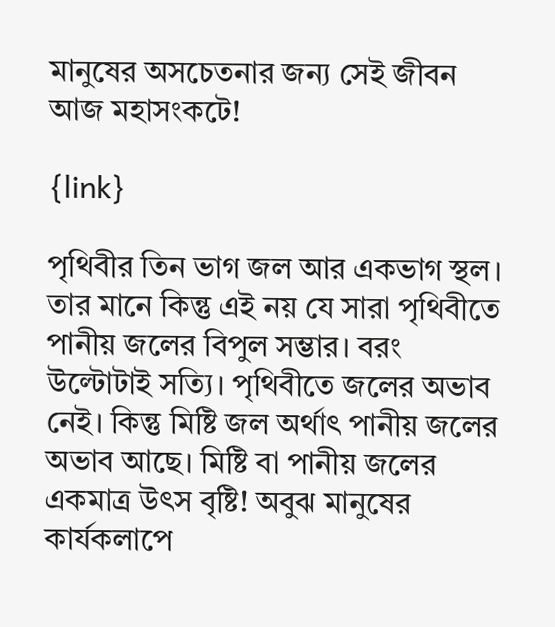মানুষের অসচেতনার জন্য সেই জীবন আজ মহাসংকটে!

{link}

পৃথিবীর তিন ভাগ জল আর একভাগ স্থল। তার মানে কিন্তু এই নয় যে সারা পৃথিবীতে পানীয় জলের বিপুল সম্ভার। বরং উল্টোটাই সত্যি। পৃথিবীতে জলের অভাব নেই। কিন্তু মিষ্টি জল অর্থাৎ পানীয় জলের অভাব আছে। মিষ্টি বা পানীয় জলের একমাত্র উৎস বৃষ্টি! অবুঝ মানুষের কার্যকলাপে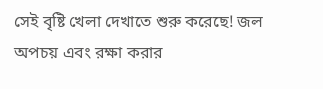সেই বৃষ্টি খেলা দেখাতে শুরু করেছে! জল অপচয় এবং রক্ষা করার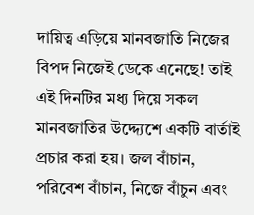দায়িত্ব এড়িয়ে মানবজাতি নিজের বিপদ নিজেই ডেকে এনেছে! তাই এই দিনটির মধ্য দিয়ে সকল মানবজাতির উদ্দ্যেশে একটি বার্তাই প্রচার করা হয়। জল বাঁচান, পরিবেশ বাঁচান, নিজে বাঁচুন এবং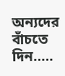অন্যদের বাঁচতে দিন.....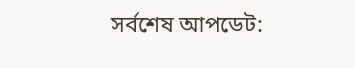সর্বশেষ আপডেট: